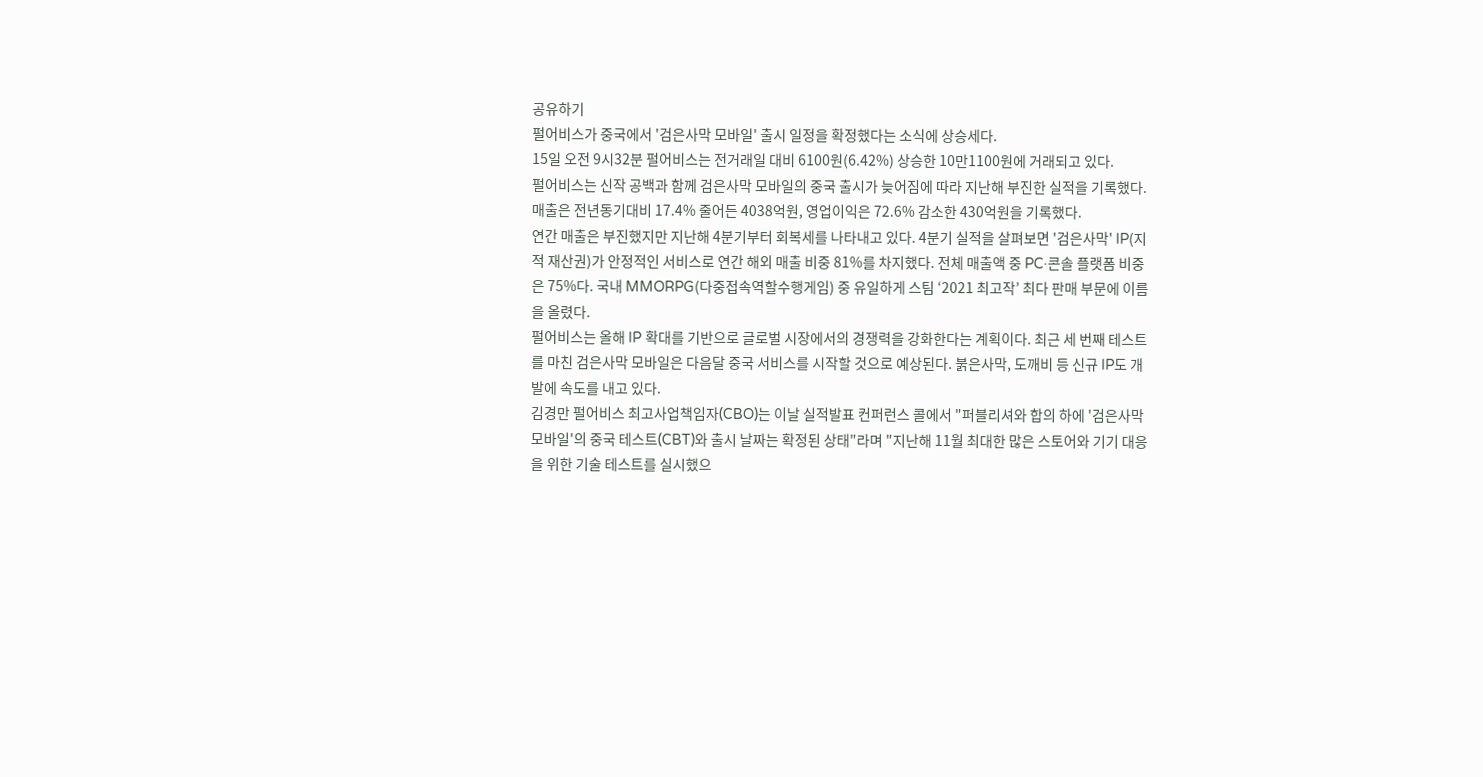공유하기
펄어비스가 중국에서 '검은사막 모바일' 출시 일정을 확정했다는 소식에 상승세다.
15일 오전 9시32분 펄어비스는 전거래일 대비 6100원(6.42%) 상승한 10만1100원에 거래되고 있다.
펄어비스는 신작 공백과 함께 검은사막 모바일의 중국 출시가 늦어짐에 따라 지난해 부진한 실적을 기록했다. 매출은 전년동기대비 17.4% 줄어든 4038억원, 영업이익은 72.6% 감소한 430억원을 기록했다.
연간 매출은 부진했지만 지난해 4분기부터 회복세를 나타내고 있다. 4분기 실적을 살펴보면 '검은사막' IP(지적 재산권)가 안정적인 서비스로 연간 해외 매출 비중 81%를 차지했다. 전체 매출액 중 PC·콘솔 플랫폼 비중은 75%다. 국내 MMORPG(다중접속역할수행게임) 중 유일하게 스팀 ‘2021 최고작’ 최다 판매 부문에 이름을 올렸다.
펄어비스는 올해 IP 확대를 기반으로 글로벌 시장에서의 경쟁력을 강화한다는 계획이다. 최근 세 번째 테스트를 마친 검은사막 모바일은 다음달 중국 서비스를 시작할 것으로 예상된다. 붉은사막, 도깨비 등 신규 IP도 개발에 속도를 내고 있다.
김경만 펄어비스 최고사업책임자(CBO)는 이날 실적발표 컨퍼런스 콜에서 "퍼블리셔와 합의 하에 '검은사막 모바일'의 중국 테스트(CBT)와 출시 날짜는 확정된 상태"라며 "지난해 11월 최대한 많은 스토어와 기기 대응을 위한 기술 테스트를 실시했으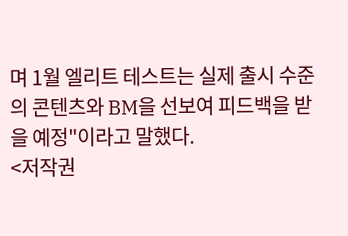며 1월 엘리트 테스트는 실제 출시 수준의 콘텐츠와 BM을 선보여 피드백을 받을 예정"이라고 말했다.
<저작권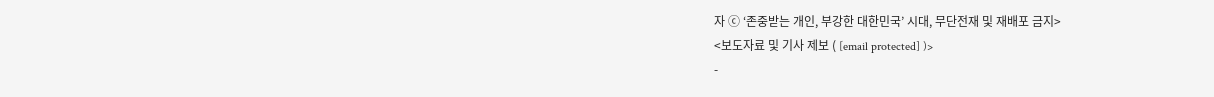자 ⓒ ‘존중받는 개인, 부강한 대한민국’ 시대, 무단전재 및 재배포 금지>
<보도자료 및 기사 제보 ( [email protected] )>
-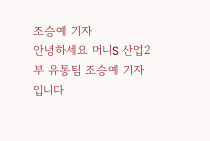조승예 기자
안녕하세요 머니S 산업2부 유통팀 조승예 기자입니다